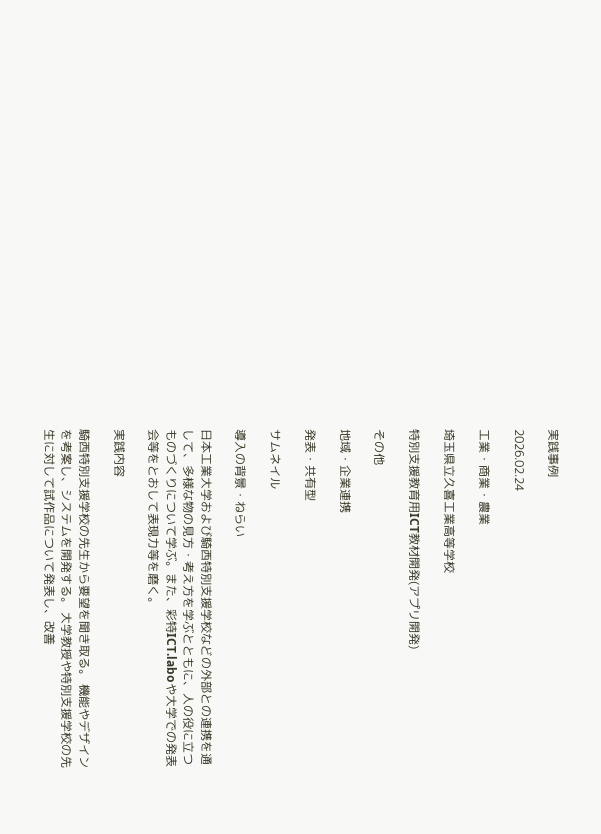実践事例

2026.02.24

工業・商業・農業

埼玉県立久喜工業高等学校

特別支援教育用ICT教材開発(アプリ開発)

その他

地域・企業連携

発表・共有型

サムネイル

導入の背景・ねらい

日本工業大学および騎西特別支援学校などの外部との連携を通して、多様な物の見方・考え方を学ぶとともに、人の役に立つものづくりについて学ぶ。また、彩特ICT.laboや大学での発表会等をとおして表現力等を磨く。

実践内容

騎西特別支援学校の先生から要望を聞き取る。 機能やデザインを考案し、システムを開発する。 大学教授や特別支援学校の先生に対して試作品について発表し、改善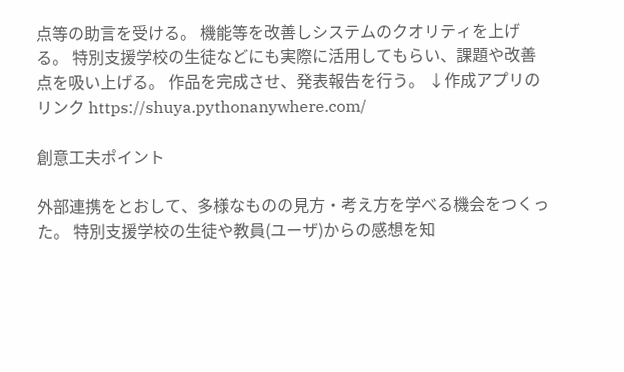点等の助言を受ける。 機能等を改善しシステムのクオリティを上げる。 特別支援学校の生徒などにも実際に活用してもらい、課題や改善点を吸い上げる。 作品を完成させ、発表報告を行う。 ↓作成アプリのリンク https://shuya.pythonanywhere.com/

創意工夫ポイント

外部連携をとおして、多様なものの見方・考え方を学べる機会をつくった。 特別支援学校の生徒や教員(ユーザ)からの感想を知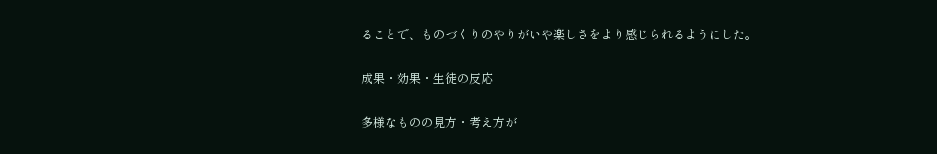ることで、ものづくりのやりがいや楽しさをより感じられるようにした。

成果・効果・生徒の反応

多様なものの見方・考え方が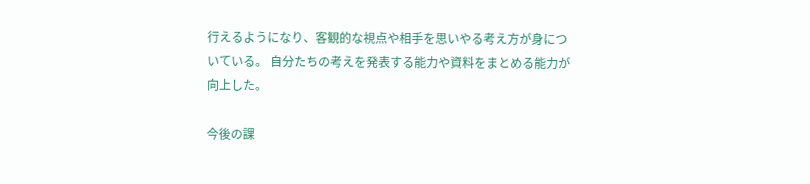行えるようになり、客観的な視点や相手を思いやる考え方が身についている。 自分たちの考えを発表する能力や資料をまとめる能力が向上した。

今後の課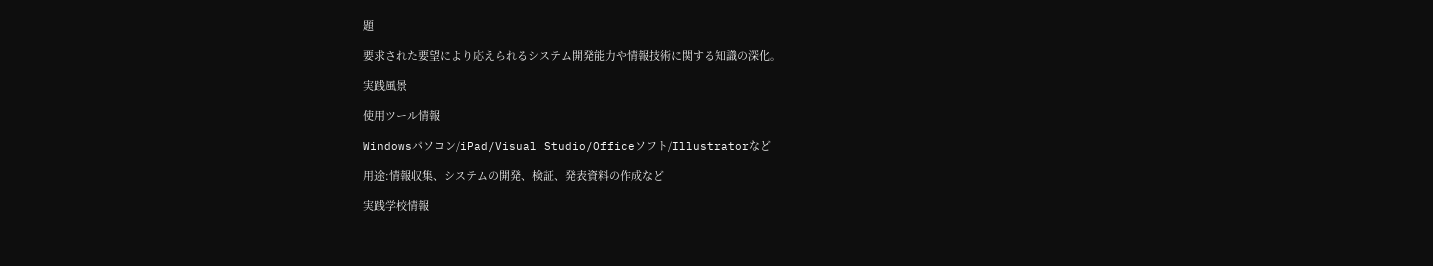題

要求された要望により応えられるシステム開発能力や情報技術に関する知識の深化。

実践風景

使用ツール情報

Windowsパソコン/iPad/Visual Studio/Officeソフト/Illustratorなど

用途:情報収集、システムの開発、検証、発表資料の作成など

実践学校情報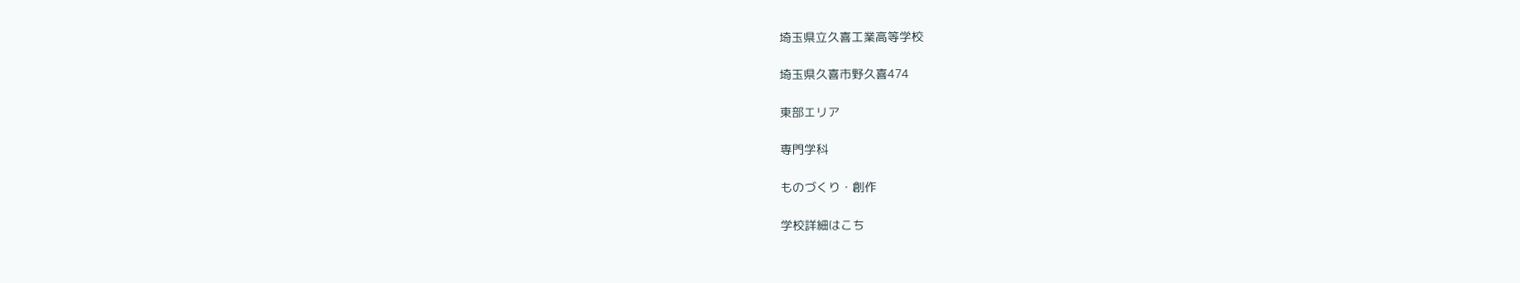埼玉県立久喜工業高等学校

埼玉県久喜市野久喜474

東部エリア

専門学科

ものづくり・創作

学校詳細はこち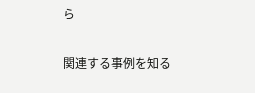ら

関連する事例を知る